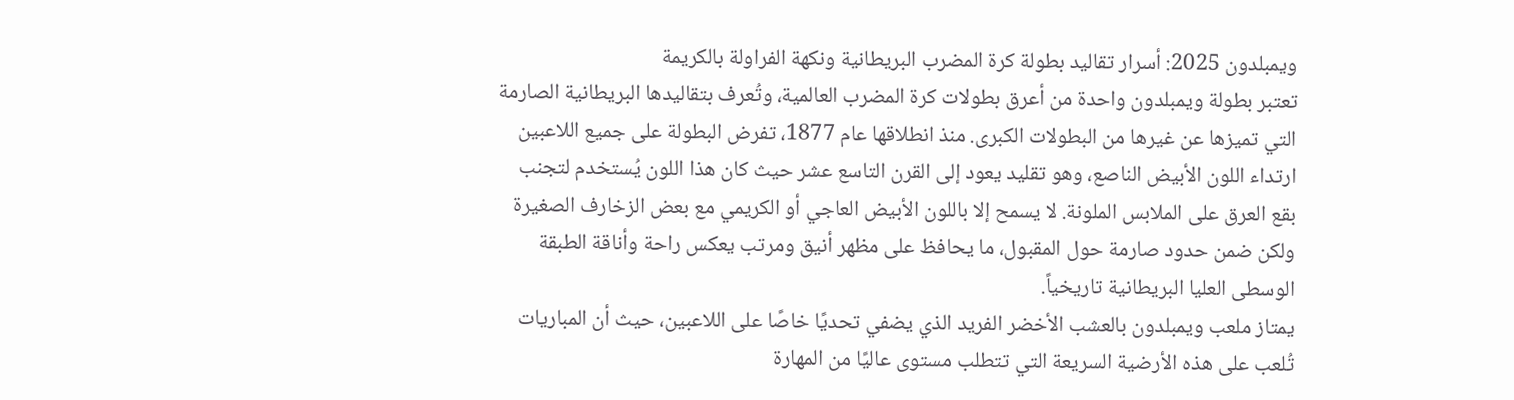ويمبلدون 2025: أسرار تقاليد بطولة كرة المضرب البريطانية ونكهة الفراولة بالكريمة
تعتبر بطولة ويمبلدون واحدة من أعرق بطولات كرة المضرب العالمية، وتُعرف بتقاليدها البريطانية الصارمة التي تميزها عن غيرها من البطولات الكبرى. منذ انطلاقها عام 1877، تفرض البطولة على جميع اللاعبين ارتداء اللون الأبيض الناصع، وهو تقليد يعود إلى القرن التاسع عشر حيث كان هذا اللون يُستخدم لتجنب بقع العرق على الملابس الملونة. لا يسمح إلا باللون الأبيض العاجي أو الكريمي مع بعض الزخارف الصغيرة ولكن ضمن حدود صارمة حول المقبول، ما يحافظ على مظهر أنيق ومرتب يعكس راحة وأناقة الطبقة الوسطى العليا البريطانية تاريخياً.
يمتاز ملعب ويمبلدون بالعشب الأخضر الفريد الذي يضفي تحديًا خاصًا على اللاعبين، حيث أن المباريات تُلعب على هذه الأرضية السريعة التي تتطلب مستوى عاليًا من المهارة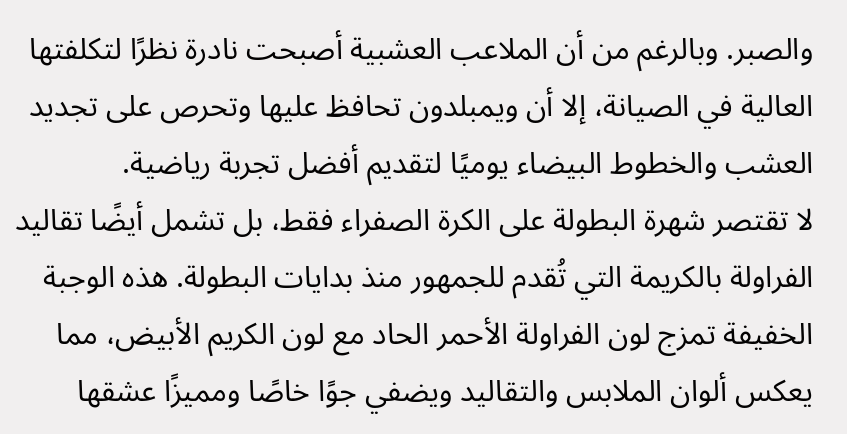والصبر. وبالرغم من أن الملاعب العشبية أصبحت نادرة نظرًا لتكلفتها العالية في الصيانة، إلا أن ويمبلدون تحافظ عليها وتحرص على تجديد العشب والخطوط البيضاء يوميًا لتقديم أفضل تجربة رياضية.
لا تقتصر شهرة البطولة على الكرة الصفراء فقط، بل تشمل أيضًا تقاليد الفراولة بالكريمة التي تُقدم للجمهور منذ بدايات البطولة. هذه الوجبة الخفيفة تمزج لون الفراولة الأحمر الحاد مع لون الكريم الأبيض، مما يعكس ألوان الملابس والتقاليد ويضفي جوًا خاصًا ومميزًا عشقها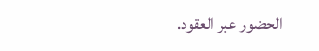الحضور عبر العقود.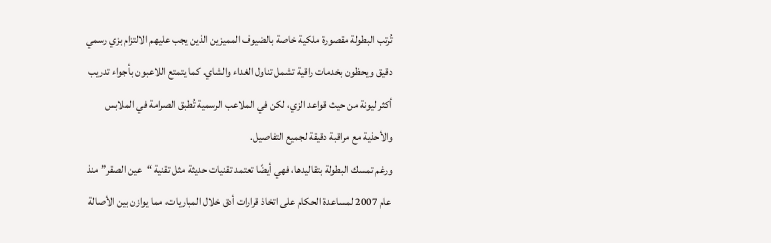تُرتب البطولة مقصورة ملكية خاصة بالضيوف المميزين الذين يجب عليهم الالتزام بزي رسمي دقيق ويحظون بخدمات راقية تشمل تناول الغداء والشاي. كما يتمتع اللاعبون بأجواء تدريب أكثر ليونة من حيث قواعد الزي، لكن في الملاعب الرسمية تُطبق الصرامة في الملابس والأحذية مع مراقبة دقيقة لجميع التفاصيل.
ورغم تمسك البطولة بتقاليدها، فهي أيضًا تعتمد تقنيات حديثة مثل تقنية “عين الصقر” منذ عام 2007 لمساعدة الحكام على اتخاذ قرارات أدق خلال المباريات، مما يوازن بين الأصالة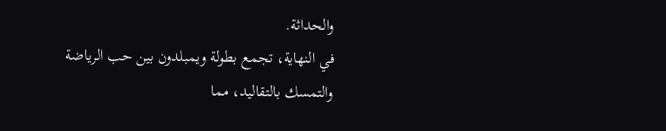والحداثة.
في النهاية، تجمع بطولة ويمبلدون بين حب الرياضة والتمسك بالتقاليد، مما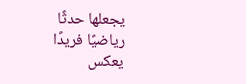يجعلها حدثًا رياضيًا فريدًا يعكس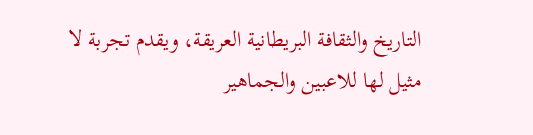التاريخ والثقافة البريطانية العريقة، ويقدم تجربة لا مثيل لها للاعبين والجماهير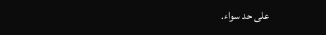على حد سواء.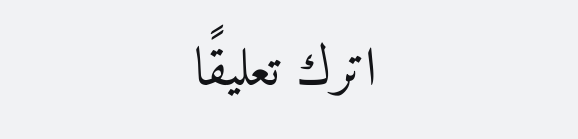اترك تعليقًا